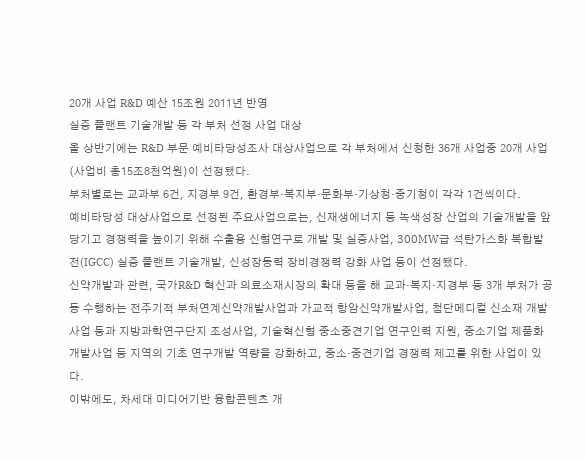20개 사업 R&D 예산 15조원 2011년 반영
실증 플랜트 기술개발 등 각 부처 선정 사업 대상
올 상반기에는 R&D 부문 예비타당성조사 대상사업으로 각 부처에서 신청한 36개 사업중 20개 사업(사업비 총15조8천억원)이 선정됐다.
부처별로는 교과부 6건, 지경부 9건, 환경부·복지부·문화부·기상청·중기청이 각각 1건씩이다.
예비타당성 대상사업으로 선정된 주요사업으로는, 신재생에너지 등 녹색성장 산업의 기술개발을 앞당기고 경쟁력을 높이기 위해 수출용 신형연구로 개발 및 실증사업, 300MW급 석탄가스화 복합발전(IGCC) 실증 플랜트 기술개발, 신성장동력 장비경쟁력 강화 사업 등이 선정됐다.
신약개발과 관련, 국가R&D 혁신과 의료소재시장의 확대 등을 해 교과·복지·지경부 등 3개 부처가 공동 수행하는 전주기적 부처연계신약개발사업과 가교적 항암신약개발사업, 첨단메디컬 신소재 개발사업 등과 지방과학연구단지 조성사업, 기술혁신형 중소중견기업 연구인력 지원, 중소기업 제품화 개발사업 등 지역의 기초 연구개발 역량을 강화하고, 중소·중견기업 경쟁력 제고를 위한 사업이 있다.
이밖에도, 차세대 미디어기반 융합콘텐츠 개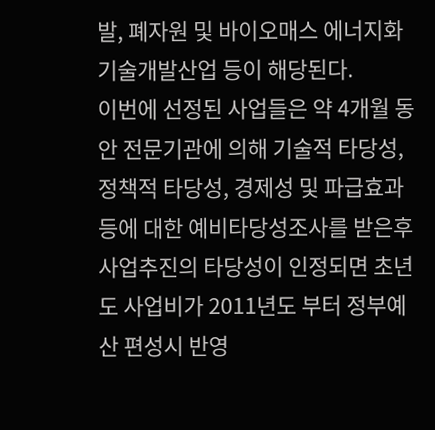발, 폐자원 및 바이오매스 에너지화 기술개발산업 등이 해당된다.
이번에 선정된 사업들은 약 4개월 동안 전문기관에 의해 기술적 타당성, 정책적 타당성, 경제성 및 파급효과 등에 대한 예비타당성조사를 받은후 사업추진의 타당성이 인정되면 초년도 사업비가 2011년도 부터 정부예산 편성시 반영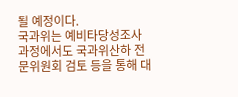될 예정이다.
국과위는 예비타당성조사 과정에서도 국과위산하 전문위원회 검토 등을 통해 대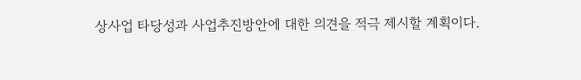상사업 타당성과 사업추진방안에 대한 의견을 적극 제시할 계획이다.